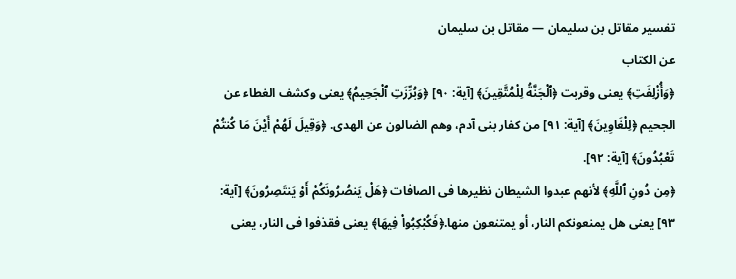تفسير مقاتل بن سليمان — مقاتل بن سليمان
عن الكتاب
﴿وَأُزْلِفَتِ﴾ يعنى وقربت ﴿ٱلْجَنَّةُ لِلْمُتَّقِينَ﴾ [آية: ٩٠] ﴿وَبُرِّزَتِ ٱلْجَحِيمُ﴾ يعنى وكشف الغطاء عن الجحيم ﴿لِلْغَاوِينَ﴾ [آية: ٩١] من كفار بنى آدم، وهم الضالون عن الهدى. ﴿وَقِيلَ لَهُمْ أَيْنَ مَا كُنتُمْ تَعْبُدُونَ﴾ [آية: ٩٢].
﴿مِن دُونِ ٱللَّهِ﴾ لأنهم عبدوا الشيطان نظيرها فى الصافات ﴿هَلْ يَنصُرُونَكُمْ أَوْ يَنتَصِرُونَ﴾ [آية: ٩٣] يعنى هل يمنعونكم النار، أو يمتنعون منها.﴿فَكُبْكِبُواْ فِيهَا﴾ يعنى فقذفوا فى النار، يعنى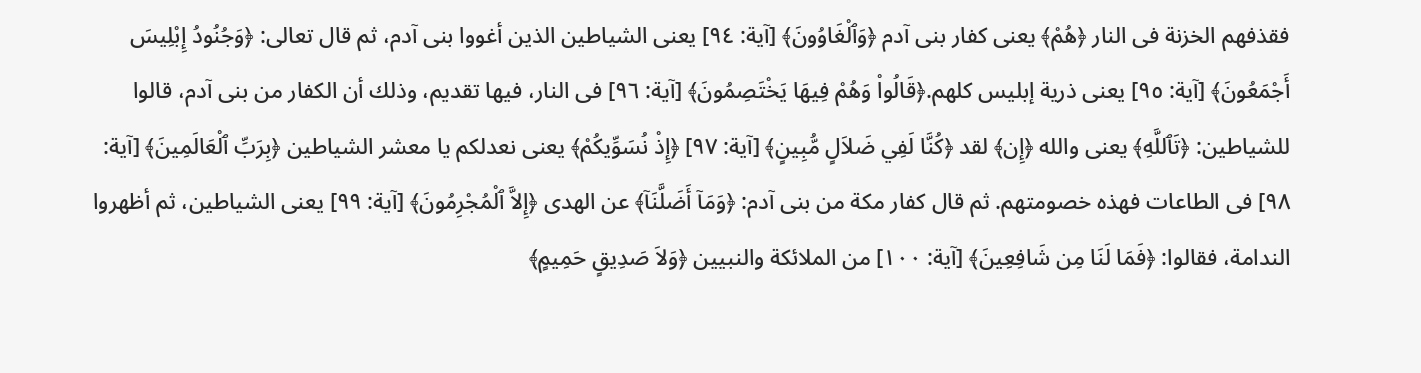فقذفهم الخزنة فى النار ﴿هُمْ﴾ يعنى كفار بنى آدم ﴿وَٱلْغَاوُونَ﴾ [آية: ٩٤] يعنى الشياطين الذين أغووا بنى آدم، ثم قال تعالى: ﴿وَجُنُودُ إِبْلِيسَ أَجْمَعُونَ﴾ [آية: ٩٥] يعنى ذرية إبليس كلهم.﴿قَالُواْ وَهُمْ فِيهَا يَخْتَصِمُونَ﴾ [آية: ٩٦] فى النار، فيها تقديم، وذلك أن الكفار من بنى آدم، قالوا للشياطين: ﴿تَٱللَّهِ﴾ يعنى والله ﴿إِن﴾ لقد ﴿كُنَّا لَفِي ضَلاَلٍ مُّبِينٍ﴾ [آية: ٩٧] ﴿إِذْ نُسَوِّيكُمْ﴾ يعنى نعدلكم يا معشر الشياطين ﴿بِرَبِّ ٱلْعَالَمِينَ﴾ [آية: ٩٨] فى الطاعات فهذه خصومتهم. ثم قال كفار مكة من بنى آدم: ﴿وَمَآ أَضَلَّنَآ﴾ عن الهدى ﴿إِلاَّ ٱلْمُجْرِمُونَ﴾ [آية: ٩٩] يعنى الشياطين، ثم أظهروا الندامة، فقالوا: ﴿فَمَا لَنَا مِن شَافِعِينَ﴾ [آية: ١٠٠] من الملائكة والنبيين ﴿وَلاَ صَدِيقٍ حَمِيمٍ﴾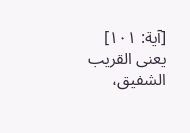[آية: ١٠١] يعنى القريب الشفيق،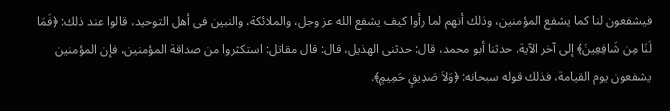فيشفعون لنا كما يشفع المؤمنين، وذلك أنهم لما رأوا كيف يشفع الله عز وجل، والملائكة، والنبين فى أهل التوحيد، قالوا عند ذلك: ﴿فَمَا لَنَا مِن شَافِعِينَ﴾ إلى آخر الآية. حدثنا أبو محمد، قال: حدثنى الهذيل، قال: قال مقاتل: استكثروا من صداقة المؤمنين، فإن المؤمنين يشفعون يوم القيامة، فذلك قوله سبحانه: ﴿وَلاَ صَدِيقٍ حَمِيمٍ﴾.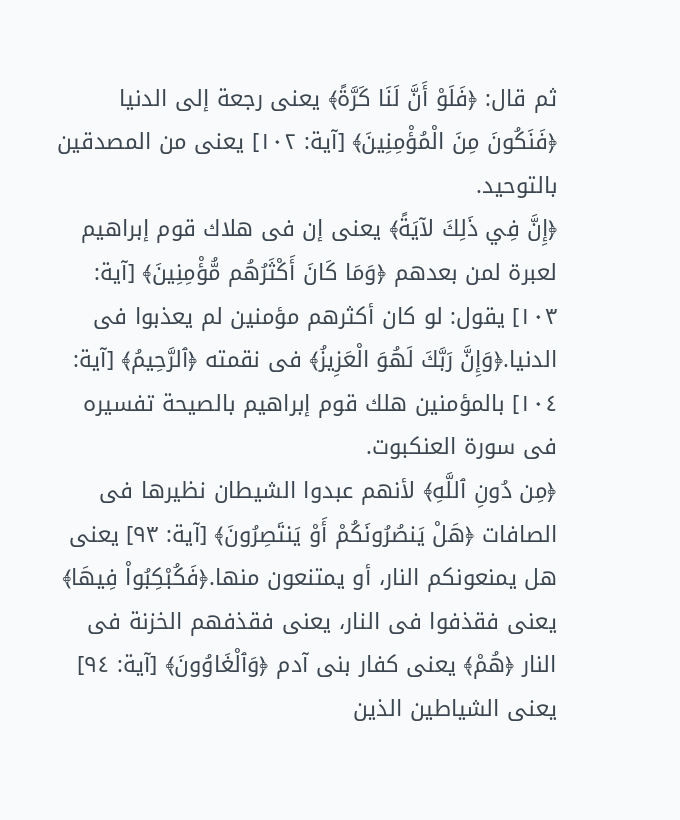ثم قال: ﴿فَلَوْ أَنَّ لَنَا كَرَّةً﴾ يعنى رجعة إلى الدنيا ﴿فَنَكُونَ مِنَ الْمُؤْمِنِينَ﴾ [آية: ١٠٢] يعنى من المصدقين بالتوحيد.
﴿إِنَّ فِي ذَلِكَ لآيَةً﴾ يعنى إن فى هلاك قوم إبراهيم لعبرة لمن بعدهم ﴿وَمَا كَانَ أَكْثَرُهُم مُّؤْمِنِينَ﴾ [آية: ١٠٣] يقول: لو كان أكثرهم مؤمنين لم يعذبوا فى الدنيا.﴿وَإِنَّ رَبَّكَ لَهُوَ الْعَزِيزُ﴾ فى نقمته ﴿ٱلرَّحِيمُ﴾ [آية: ١٠٤] بالمؤمنين هلك قوم إبراهيم بالصيحة تفسيره فى سورة العنكبوت.
﴿مِن دُونِ ٱللَّهِ﴾ لأنهم عبدوا الشيطان نظيرها فى الصافات ﴿هَلْ يَنصُرُونَكُمْ أَوْ يَنتَصِرُونَ﴾ [آية: ٩٣] يعنى هل يمنعونكم النار، أو يمتنعون منها.﴿فَكُبْكِبُواْ فِيهَا﴾ يعنى فقذفوا فى النار، يعنى فقذفهم الخزنة فى النار ﴿هُمْ﴾ يعنى كفار بنى آدم ﴿وَٱلْغَاوُونَ﴾ [آية: ٩٤] يعنى الشياطين الذين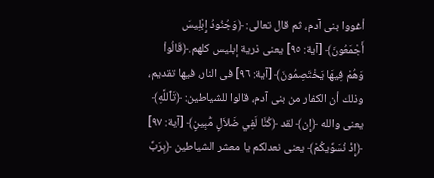أغووا بنى آدم، ثم قال تعالى: ﴿وَجُنُودُ إِبْلِيسَ أَجْمَعُونَ﴾ [آية: ٩٥] يعنى ذرية إبليس كلهم.﴿قَالُواْ وَهُمْ فِيهَا يَخْتَصِمُونَ﴾ [آية: ٩٦] فى النار، فيها تقديم، وذلك أن الكفار من بنى آدم، قالوا للشياطين: ﴿تَٱللَّهِ﴾ يعنى والله ﴿إِن﴾ لقد ﴿كُنَّا لَفِي ضَلاَلٍ مُّبِينٍ﴾ [آية: ٩٧] ﴿إِذْ نُسَوِّيكُمْ﴾ يعنى نعدلكم يا معشر الشياطين ﴿بِرَبِّ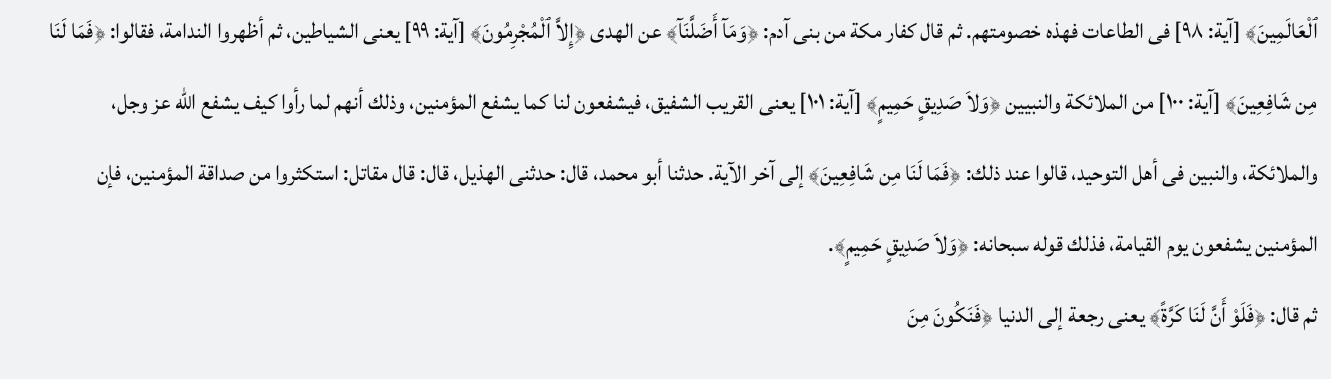ٱلْعَالَمِينَ﴾ [آية: ٩٨] فى الطاعات فهذه خصومتهم. ثم قال كفار مكة من بنى آدم: ﴿وَمَآ أَضَلَّنَآ﴾ عن الهدى ﴿إِلاَّ ٱلْمُجْرِمُونَ﴾ [آية: ٩٩] يعنى الشياطين، ثم أظهروا الندامة، فقالوا: ﴿فَمَا لَنَا مِن شَافِعِينَ﴾ [آية: ١٠٠] من الملائكة والنبيين ﴿وَلاَ صَدِيقٍ حَمِيمٍ﴾ [آية: ١٠١] يعنى القريب الشفيق، فيشفعون لنا كما يشفع المؤمنين، وذلك أنهم لما رأوا كيف يشفع الله عز وجل، والملائكة، والنبين فى أهل التوحيد، قالوا عند ذلك: ﴿فَمَا لَنَا مِن شَافِعِينَ﴾ إلى آخر الآية. حدثنا أبو محمد، قال: حدثنى الهذيل، قال: قال مقاتل: استكثروا من صداقة المؤمنين، فإن المؤمنين يشفعون يوم القيامة، فذلك قوله سبحانه: ﴿وَلاَ صَدِيقٍ حَمِيمٍ﴾.
ثم قال: ﴿فَلَوْ أَنَّ لَنَا كَرَّةً﴾ يعنى رجعة إلى الدنيا ﴿فَنَكُونَ مِنَ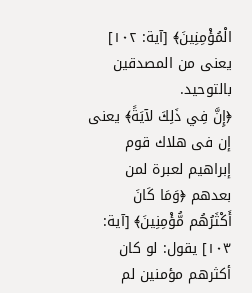الْمُؤْمِنِينَ﴾ [آية: ١٠٢] يعنى من المصدقين بالتوحيد.
﴿إِنَّ فِي ذَلِكَ لآيَةً﴾ يعنى إن فى هلاك قوم إبراهيم لعبرة لمن بعدهم ﴿وَمَا كَانَ أَكْثَرُهُم مُّؤْمِنِينَ﴾ [آية: ١٠٣] يقول: لو كان أكثرهم مؤمنين لم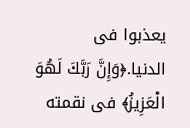يعذبوا فى الدنيا.﴿وَإِنَّ رَبَّكَ لَهُوَ الْعَزِيزُ﴾ فى نقمته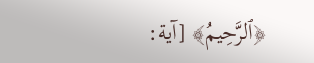﴿ٱلرَّحِيمُ﴾ [آية: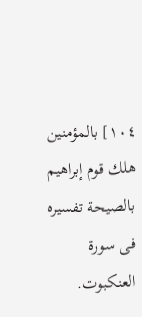١٠٤] بالمؤمنين هلك قوم إبراهيم بالصيحة تفسيره فى سورة العنكبوت.